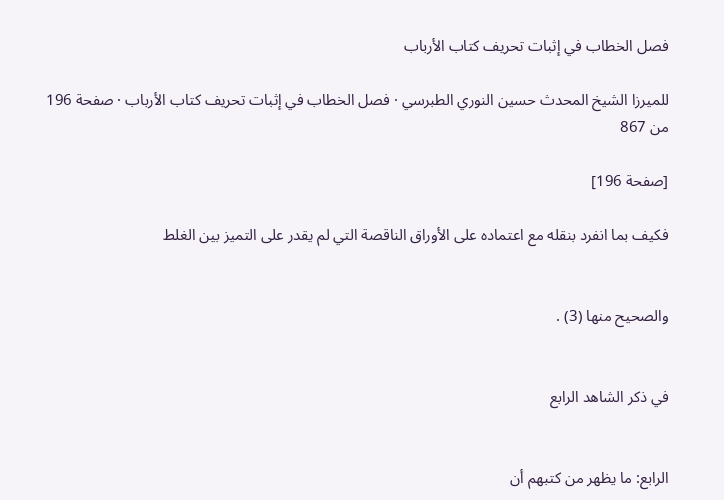فصل الخطاب في إثبات تحريف كتاب الأرباب

للميرزا الشيخ المحدث حسين النوري الطبرسي · فصل الخطاب في إثبات تحريف كتاب الأرباب · صفحة 196 من 867

[صفحة 196]

فكيف بما انفرد بنقله مع اعتماده على الأوراق الناقصة التي لم يقدر على التميز بين الغلط


والصحيح منها (3) .


في ذكر الشاهد الرابع


الرابع: ما يظهر من كتبهم أن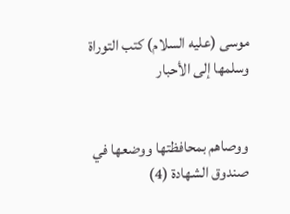موسى (عليه السلام) كتب التوراة وسلمها إلى الأحبار


ووصاهم بمحافظتها ووضعها في صندوق الشهادة (4)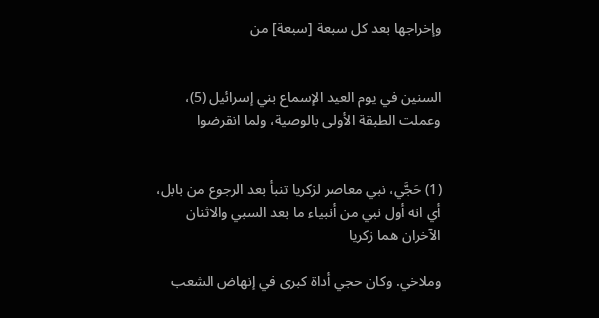وإخراجها بعد كل سبعة [سبعة] من


السنين في يوم العيد الإسماع بني إسرائيل (5)، وعملت الطبقة الأولى بالوصية، ولما انقرضوا


(1) حَجَّي، نبي معاصر لزكريا تنبأ بعد الرجوع من بابل، أي انه أول نبي من أنبياء ما بعد السبي والاثنان الآخران هما زكريا

وملاخي. وكان حجي أداة كبرى في إنهاض الشعب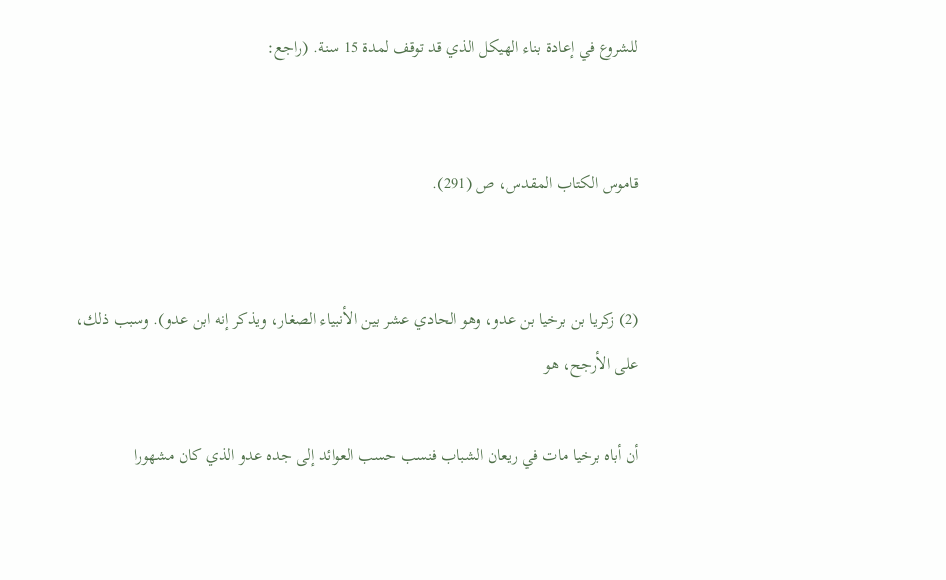للشروع في إعادة بناء الهيكل الذي قد توقف لمدة 15 سنة. (راجع:


قاموس الكتاب المقدس، ص (291).


(2) زكريا بن برخيا بن عدو، وهو الحادي عشر بين الأنبياء الصغار، ويذكر إنه ابن عدو). وسبب ذلك، على الأرجح، هو

أن أباه برخيا مات في ريعان الشباب فنسب حسب العوائد إلى جده عدو الذي كان مشهورا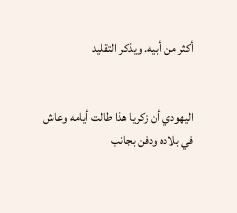أكثر من أبيه. ويذكر التقليد


اليهودي أن زكريا هذا طالت أيامه وعاش في بلاده ودفن بجانب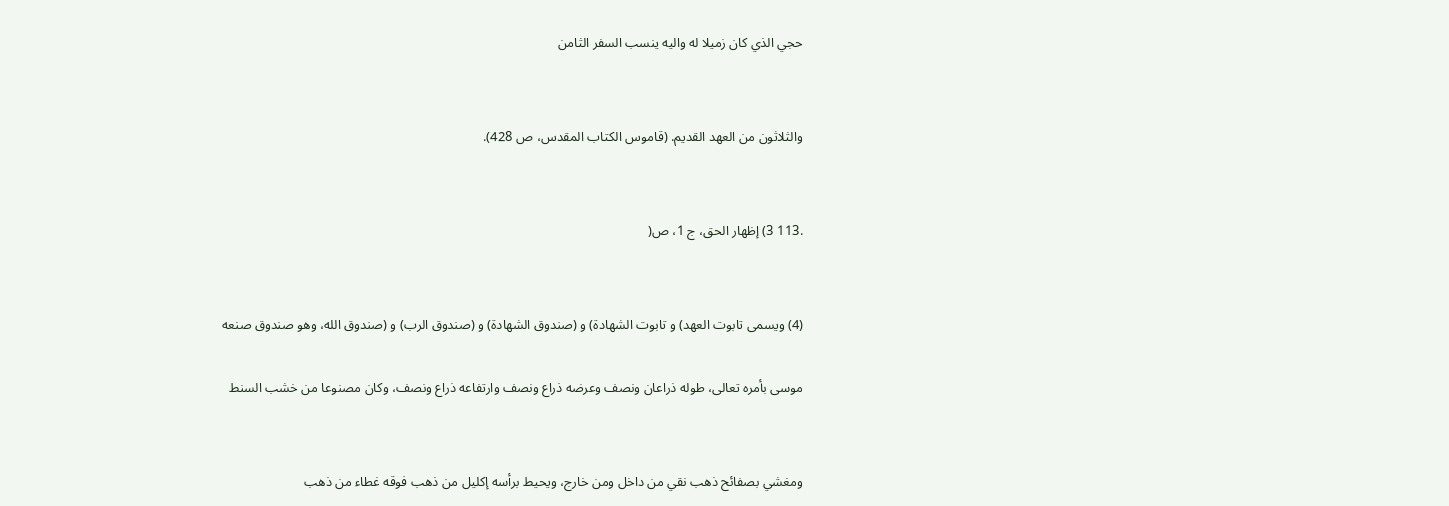حجي الذي كان زميلا له واليه ينسب السفر الثامن


والثلاثون من العهد القديم. (قاموس الكتاب المقدس، ص 428).


.113 3) إظهار الحق، ج 1، ص(


(4) ويسمى تابوت العهد) و تابوت الشهادة) و (صندوق الشهادة) و (صندوق الرب) و (صندوق الله، وهو صندوق صنعه

موسى بأمره تعالى، طوله ذراعان ونصف وعرضه ذراع ونصف وارتفاعه ذراع ونصف، وكان مصنوعا من خشب السنط


ومغشي بصفائح ذهب نقي من داخل ومن خارج، ويحيط برأسه إكليل من ذهب فوقه غطاء من ذهب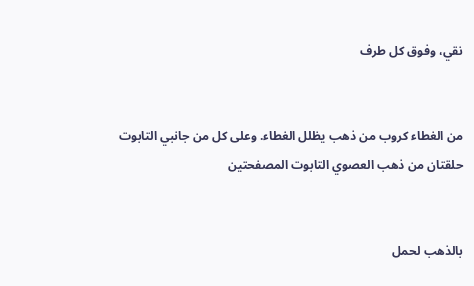نقي، وفوق كل طرف


من الغطاء كروب من ذهب يظلل الغطاء. وعلى كل من جانبي التابوت حلقتان من ذهب العصوي التابوت المصفحتين


بالذهب لحمل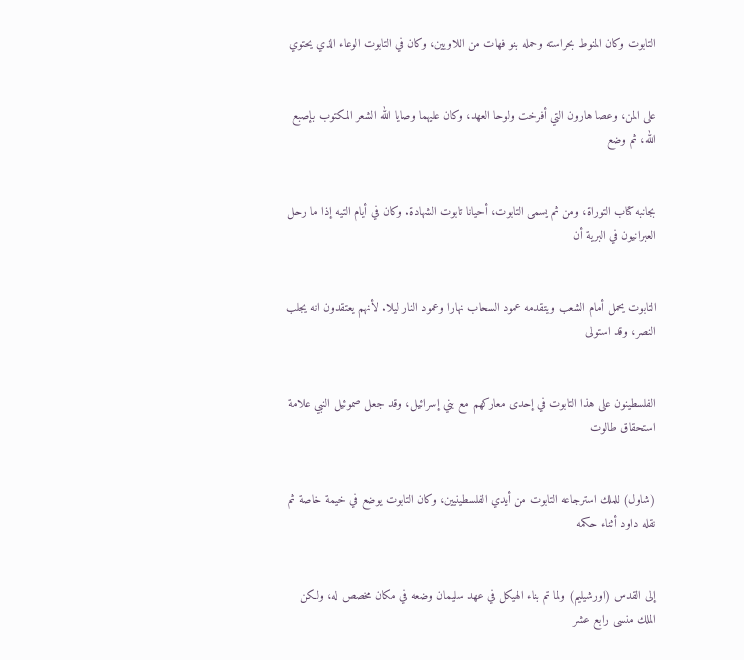التابوت وكان المنوط بحراسته وحمله بنو فهات من اللاويين، وكان في التابوت الوعاء الذي يحتوي


على المن، وعصا هارون التي أفرخت ولوحا العهد، وكان عليهما وصايا الله الشعر المكتوب بإصبع الله، ثم وضع


بجانبه كتاب التوراة، ومن ثم يسمى التابوت، أحيانا تابوت الشهادة. وكان في أيام التيه إذا ما رحل العبرانيون في البرية أن


التابوت يحمل أمام الشعب ويتقدمه عمود السحاب نهارا وعمود النار ليلا. لأنهم يعتقدون انه يجلب النصر، وقد استولى


الفلسطينون على هذا التابوت في إحدى معاركهم مع بني إسرائيل، وقد جعل صموئيل النبي علامة استحقاق طالوت


(شاول) للملك استرجاعه التابوت من أيدي الفلسطينيين، وكان التابوت يوضع في خيمة خاصة ثم نقله داود أثناء حكمه


إلى القدس (اورشيليم) ولما تم بناء الهيكل في عهد سليمان وضعه في مكان مخصص له، ولكن الملك منسى رابع عشر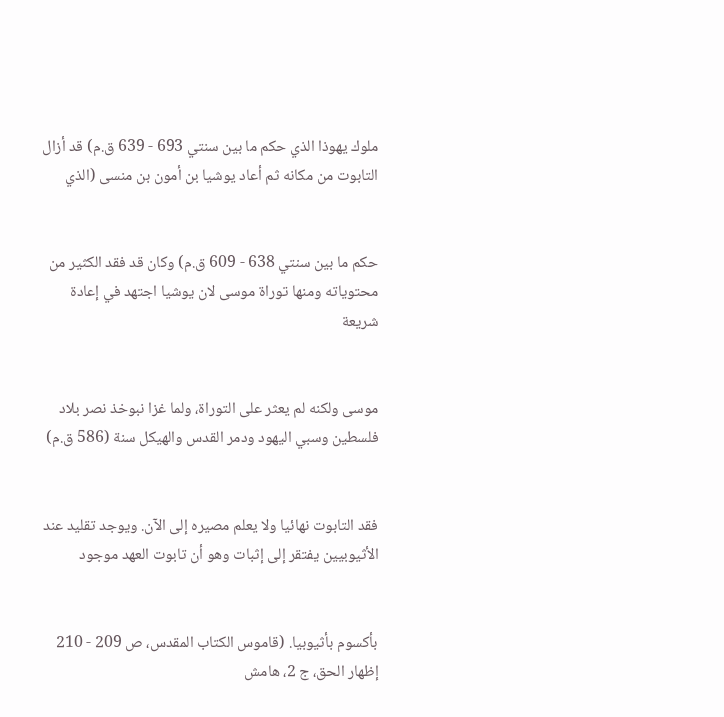ملوك يهوذا الذي حكم ما بين سنتي 693 - 639 ق.م) قد أزال التابوت من مكانه ثم أعاد يوشيا بن أمون بن منسى (الذي


حكم ما بين سنتي 638 - 609 ق.م) وكان قد فقد الكثير من محتوياته ومنها توراة موسى لان يوشيا اجتهد في إعادة شريعة


موسى ولكنه لم يعثر على التوراة، ولما غزا نبوخذ نصر بلاد فلسطين وسبي اليهود ودمر القدس والهيكل سنة (586 ق.م)


فقد التابوت نهائيا ولا يعلم مصيره إلى الآن. ويوجد تقليد عند الأثيوبيين يفتقر إلى إثبات وهو أن تابوت العهد موجود


بأكسوم بأثيوبيا. (قاموس الكتاب المقدس، ص 209 - 210 إظهار الحق، ج 2، هامش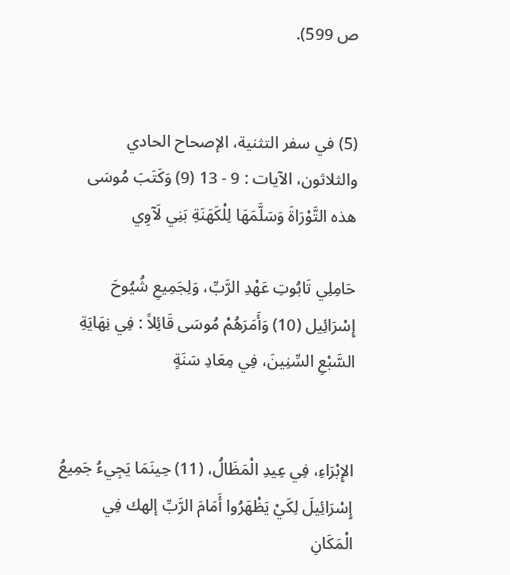ص 599).


(5) في سفر التثنية، الإصحاح الحادي والثلاثون، الآيات : 9 - 13 (9) وَكَتَبَ مُوسَى هذه التَّوْرَاةَ وَسَلَّمَهَا لِلْكَهَنَةِ بَنِي لَآوِي

حَامِلِي تَابُوتِ عَهْدِ الرَّبِّ، وَلِجَمِيعِ شُيُوحَ إِسْرَائِيل (10) وَأَمَرَهُمْ مُوسَى قَائِلاً : فِي نِهَايَةِ السَّبْعِ السِّنِينَ، فِي مِعَادِ سَنَةٍ


الإِبْرَاءِ، فِي عِيدِ الْمَظَالُ، (11) حِينَمَا يَجِيءُ جَمِيعُ إِسْرَائِيلَ لِكَيْ يَظْهَرُوا أَمَامَ الرَّبِّ إلهك فِي الْمَكَانِ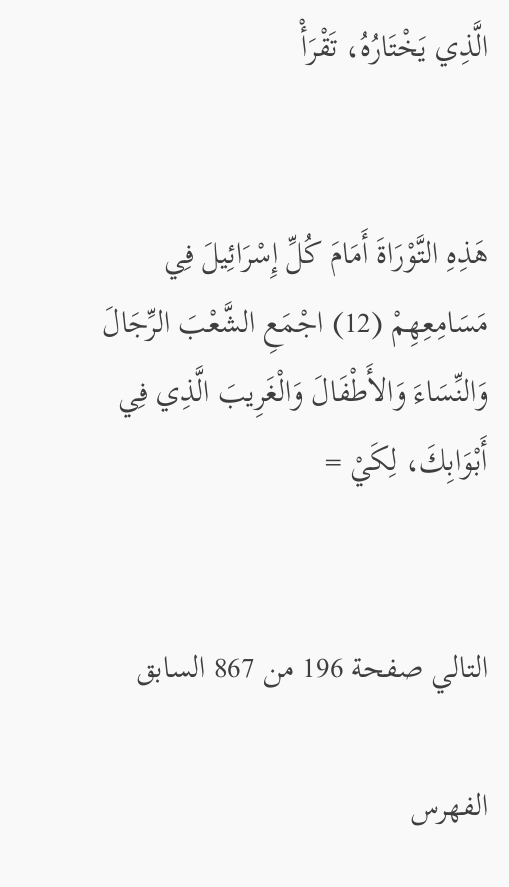الَّذِي يَخْتَارُهُ، تَقْرَأْ


هَذِهِ التَّوْرَاةَ أَمَامَ كُلِّ إِسْرَائِيلَ فِي مَسَامِعِهِمْ (12) اجْمَعِ الشَّعْبَ الرِّجَالَ وَالنِّسَاءَ وَالأَطْفَالَ وَالْغَرِيبَ الَّذِي فِي أَبْوَابِكَ، لِكَيْ =


التالي صفحة 196 من 867 السابق

الفهرس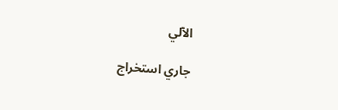الآلي

جاري استخراج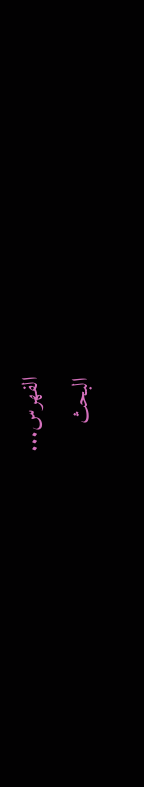الفهرس...

البحث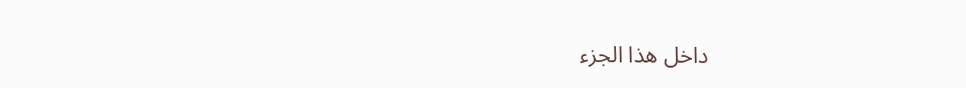داخل هذا الجزء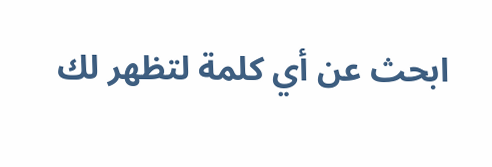ابحث عن أي كلمة لتظهر لك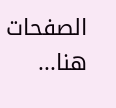الصفحات هنا...